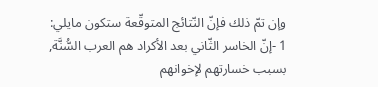وإن تمّ ذلك فإنّ النّتائج المتوقّعة ستكون مايلي:
1 -إنّ الخاسر الثّاني بعد الأكراد هم العرب السُّنَّة, بسبب خسارتهم لإخوانهم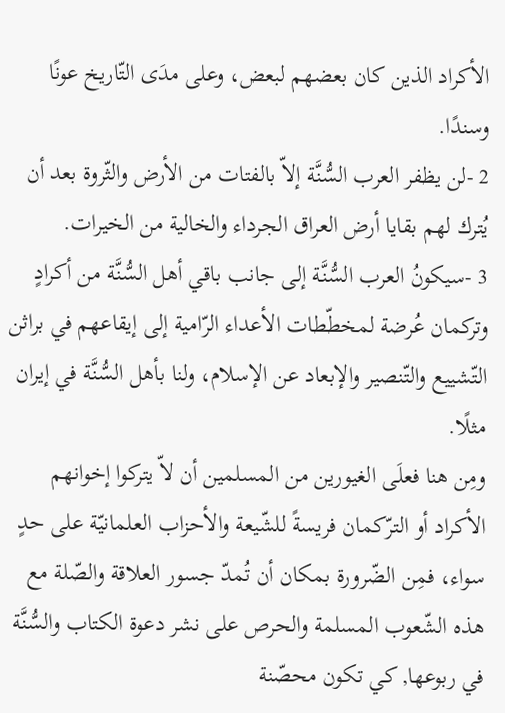الأكراد الذين كان بعضهم لبعض، وعلى مدَى التّاريخ عونًا وسندًا.
2 -لن يظفر العرب السُّنَّة إلاّ بالفتات من الأرض والثّروة بعد أن يُترك لهم بقايا أرض العراق الجرداء والخالية من الخيرات.
3 -سيكونُ العرب السُّنَّة إلى جانب باقي أهل السُّنَّة من أكرادٍ وتركمان عُرضة لمخطّطات الأعداء الرّامية إلى إيقاعهم في براثن التّشييع والتّنصير والإبعاد عن الإسلام، ولنا بأهل السُّنَّة في إيران مثلًا.
ومِن هنا فعلَى الغيورين من المسلمين أن لاّ يتركوا إخوانهم الأكراد أو الترّكمان فريسةً للشّيعة والأحزاب العلمانيّة على حدٍ سواء، فمِن الضّرورة بمكان أن تُمدّ جسور العلاقة والصّلة مع هذه الشّعوب المسلمة والحرص على نشر دعوة الكتاب والسُّنَّة في ربوعها, كي تكون محصّنة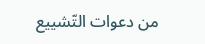من دعوات التّشييع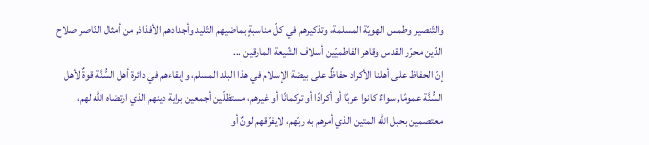والتّنصير وطمس الهويّة المسلمة، وتذكيرهم في كلّ مناسبةٍ بماضيهم التّليد وأجدادهم الأفذاذ, من أمثال النّاصر صلاح الدّين محرّر القدس وقاهر الفاطميّين أسلاف الشّيعة المارقين ...
إنّ الحفاظ على أهلنا الأكراد حفاظٌ على بيضة الإسلام في هذا البلد المسلم، وإبقاءهم في دائرة أهل السُّنَّة قوةٌ لأهل السُّنَّة عمومًا, سواءٌ كانوا عربًا أو أكرادًا أو تركمانًا أو غيرهم، مستظلّين أجمعين براية دينهم الذي ارتضاه الله لهم، معتصمين بحبل الله المتين الذي أمرهم به ربّهم، لايفرّقهم لونٌ أو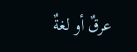عرقٌ أو لغةٌ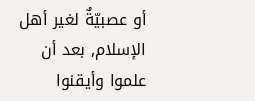أو عصبيّةٌ لغير أهل الإسلام, بعد أن علموا وأيقنوا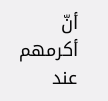أنّ أكرمهم عند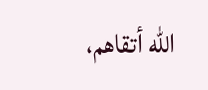الله أتقاهم،